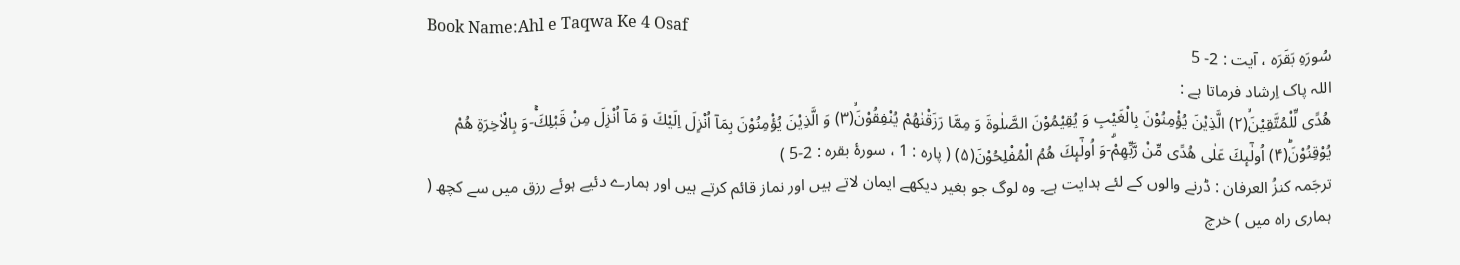Book Name:Ahl e Taqwa Ke 4 Osaf
سُورَہِ بَقَرَہ ، آیت : 2- 5
اللہ پاک اِرشاد فرماتا ہے :
هُدًى لِّلْمُتَّقِیْنَۙ(۲) الَّذِیْنَ یُؤْمِنُوْنَ بِالْغَیْبِ وَ یُقِیْمُوْنَ الصَّلٰوةَ وَ مِمَّا رَزَقْنٰهُمْ یُنْفِقُوْنَۙ(۳) وَ الَّذِیْنَ یُؤْمِنُوْنَ بِمَاۤ اُنْزِلَ اِلَیْكَ وَ مَاۤ اُنْزِلَ مِنْ قَبْلِكَۚ-وَ بِالْاٰخِرَةِ هُمْ یُوْقِنُوْنَؕ(۴) اُولٰٓىٕكَ عَلٰى هُدًى مِّنْ رَّبِّهِمْۗ-وَ اُولٰٓىٕكَ هُمُ الْمُفْلِحُوْنَ(۵) ( پارہ : 1 ، سورۂ بقرہ : 2-5 )
ترجَمہ کنزُ العرفان : ڈرنے والوں کے لئے ہدایت ہے۔ وہ لوگ جو بغیر دیکھے ایمان لاتے ہیں اور نماز قائم کرتے ہیں اور ہمارے دئیے ہوئے رزق میں سے کچھ ( ہماری راہ میں ) خرچ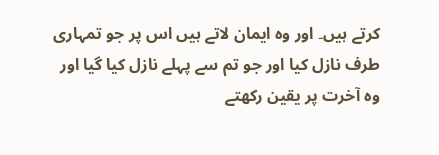کرتے ہیں۔ اور وہ ایمان لاتے ہیں اس پر جو تمہاری طرف نازل کیا اور جو تم سے پہلے نازل کیا گیا اور وہ آخرت پر یقین رکھتے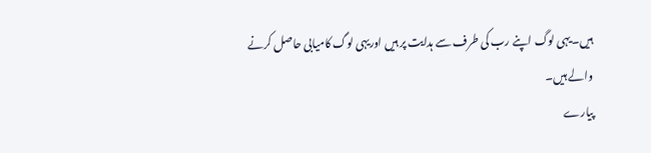ہیں۔یہی لوگ اپنے رب کی طرف سے ہدایت پر ہیں اوریہی لوگ کامیابی حاصل کرنے والے ہیں۔
پیارے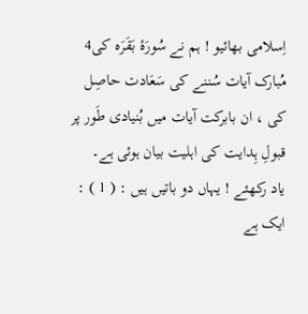اِسلامی بھائیو ! ہم نے سُورَۂ بَقَرَہ کی4 مُبارک آیات سُننے کی سَعَادت حاصِل کی ، ان بابرکت آیات میں بُنیادی طَور پر قبولِ ہِدایت کی اہلیت بیان ہوئی ہے۔
یاد رکھئے ! یہاں دو باتیں ہیں : ( 1 ) : ایک ہے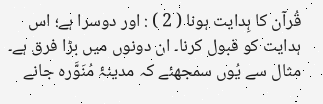قُرآن کا ہِدایت ہونا ( 2 ) : اور دوسرا ہے؛ اس ہدایت کو قبول کرنا۔ ان دونوں میں بڑا فرق ہے۔ مثال سے یُوں سمجھئے کہ مدینۂ مُنَوَّرہ جانے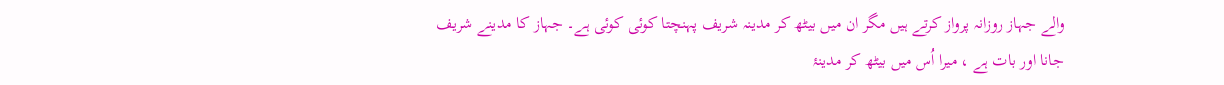والے جہاز روزانہ پرواز کرتے ہیں مگر ان میں بیٹھ کر مدینہ شریف پہنچتا کوئی کوئی ہے۔ جہاز کا مدینے شریف جانا اور بات ہے ، میرا اُس میں بیٹھ کر مدینۂ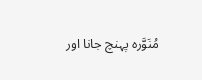مُنَوَّرہ پہنچ جانا اور